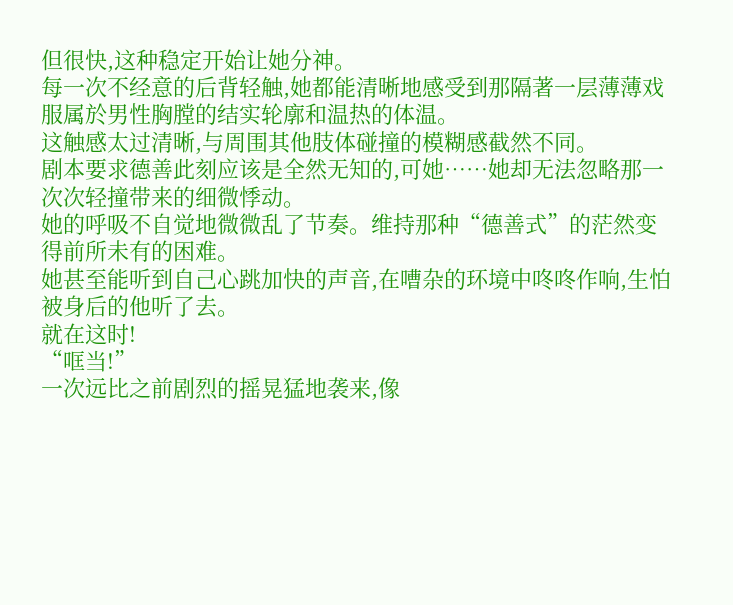但很快,这种稳定开始让她分神。
每一次不经意的后背轻触,她都能清晰地感受到那隔著一层薄薄戏服属於男性胸膛的结实轮廓和温热的体温。
这触感太过清晰,与周围其他肢体碰撞的模糊感截然不同。
剧本要求德善此刻应该是全然无知的,可她……她却无法忽略那一次次轻撞带来的细微悸动。
她的呼吸不自觉地微微乱了节奏。维持那种“德善式”的茫然变得前所未有的困难。
她甚至能听到自己心跳加快的声音,在嘈杂的环境中咚咚作响,生怕被身后的他听了去。
就在这时!
“哐当!”
一次远比之前剧烈的摇晃猛地袭来,像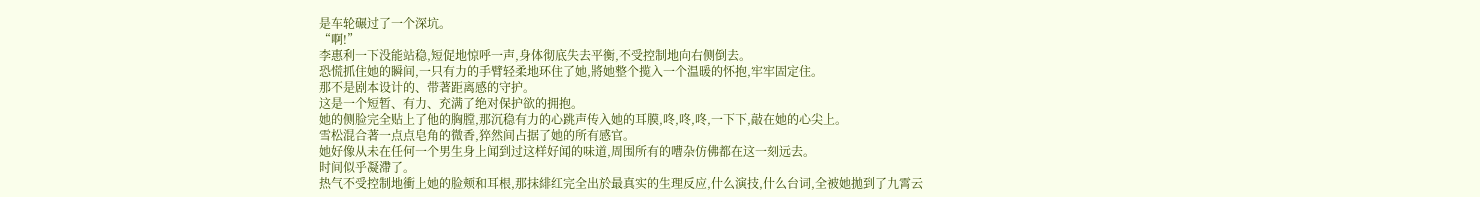是车轮碾过了一个深坑。
“啊!”
李惠利一下没能站稳,短促地惊呼一声,身体彻底失去平衡,不受控制地向右侧倒去。
恐慌抓住她的瞬间,一只有力的手臂轻柔地环住了她,將她整个揽入一个温暖的怀抱,牢牢固定住。
那不是剧本设计的、带著距离感的守护。
这是一个短暂、有力、充满了绝对保护欲的拥抱。
她的侧脸完全贴上了他的胸膛,那沉稳有力的心跳声传入她的耳膜,咚,咚,咚,一下下,敲在她的心尖上。
雪松混合著一点点皂角的微香,猝然间占据了她的所有感官。
她好像从未在任何一个男生身上闻到过这样好闻的味道,周围所有的嘈杂仿佛都在这一刻远去。
时间似乎凝滯了。
热气不受控制地衝上她的脸颊和耳根,那抹緋红完全出於最真实的生理反应,什么演技,什么台词,全被她拋到了九霄云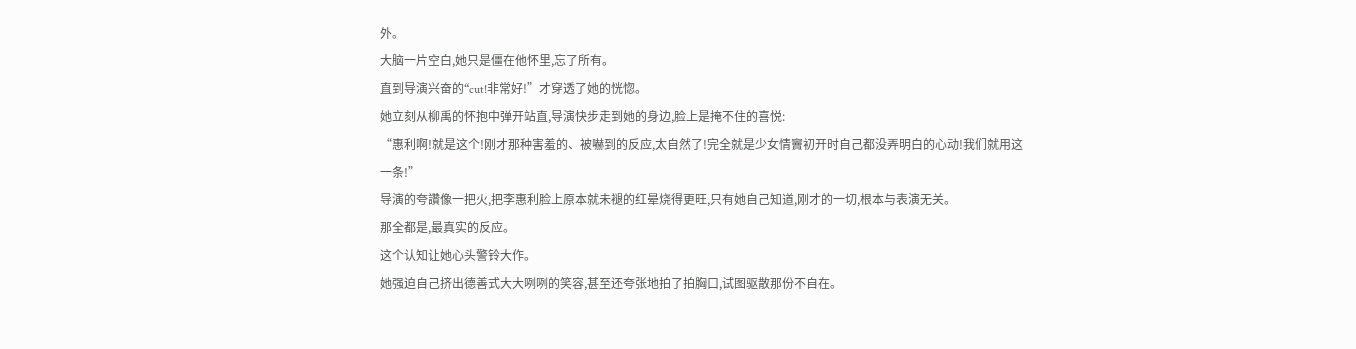外。
大脑一片空白,她只是僵在他怀里,忘了所有。
直到导演兴奋的“cut!非常好!”才穿透了她的恍惚。
她立刻从柳禹的怀抱中弹开站直,导演快步走到她的身边,脸上是掩不住的喜悦:
“惠利啊!就是这个!刚才那种害羞的、被嚇到的反应,太自然了!完全就是少女情竇初开时自己都没弄明白的心动!我们就用这一条!”
导演的夸讚像一把火,把李惠利脸上原本就未褪的红晕烧得更旺,只有她自己知道,刚才的一切,根本与表演无关。
那全都是,最真实的反应。
这个认知让她心头警铃大作。
她强迫自己挤出德善式大大咧咧的笑容,甚至还夸张地拍了拍胸口,试图驱散那份不自在。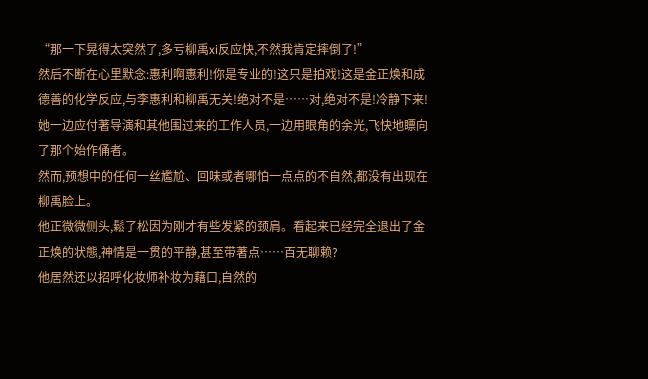“那一下晃得太突然了,多亏柳禹xi反应快,不然我肯定摔倒了!”
然后不断在心里默念:惠利啊惠利!你是专业的!这只是拍戏!这是金正焕和成德善的化学反应,与李惠利和柳禹无关!绝对不是……对,绝对不是!冷静下来!
她一边应付著导演和其他围过来的工作人员,一边用眼角的余光,飞快地瞟向了那个始作俑者。
然而,预想中的任何一丝尷尬、回味或者哪怕一点点的不自然,都没有出现在柳禹脸上。
他正微微侧头,鬆了松因为刚才有些发紧的颈肩。看起来已经完全退出了金正焕的状態,神情是一贯的平静,甚至带著点……百无聊赖?
他居然还以招呼化妆师补妆为藉口,自然的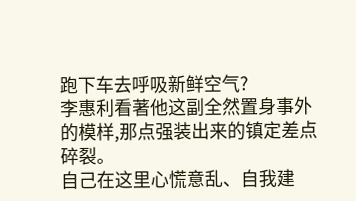跑下车去呼吸新鲜空气?
李惠利看著他这副全然置身事外的模样,那点强装出来的镇定差点碎裂。
自己在这里心慌意乱、自我建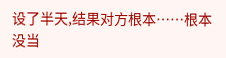设了半天,结果对方根本……根本没当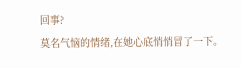回事?
莫名气恼的情绪,在她心底悄悄冒了一下。